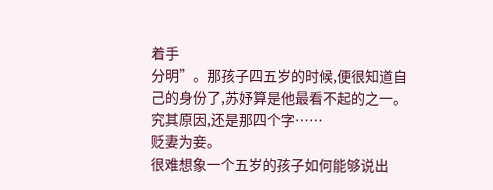着手
分明”。那孩子四五岁的时候,便很知道自己的身份了,苏妤算是他最看不起的之一。究其原因,还是那四个字……
贬妻为妾。
很难想象一个五岁的孩子如何能够说出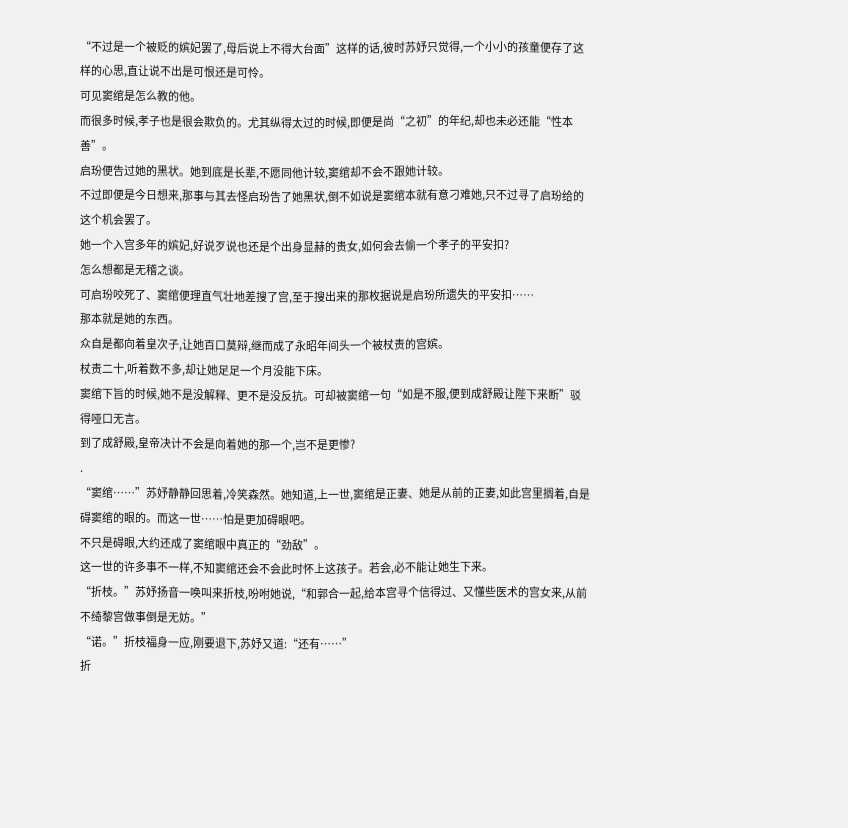“不过是一个被贬的嫔妃罢了,母后说上不得大台面”这样的话,彼时苏妤只觉得,一个小小的孩童便存了这样的心思,直让说不出是可恨还是可怜。
可见窦绾是怎么教的他。
而很多时候,孝子也是很会欺负的。尤其纵得太过的时候,即便是尚“之初”的年纪,却也未必还能“性本善”。
启玢便告过她的黑状。她到底是长辈,不愿同他计较,窦绾却不会不跟她计较。
不过即便是今日想来,那事与其去怪启玢告了她黑状,倒不如说是窦绾本就有意刁难她,只不过寻了启玢给的这个机会罢了。
她一个入宫多年的嫔妃,好说歹说也还是个出身显赫的贵女,如何会去偷一个孝子的平安扣?
怎么想都是无稽之谈。
可启玢咬死了、窦绾便理直气壮地差搜了宫,至于搜出来的那枚据说是启玢所遗失的平安扣……
那本就是她的东西。
众自是都向着皇次子,让她百口莫辩,继而成了永昭年间头一个被杖责的宫嫔。
杖责二十,听着数不多,却让她足足一个月没能下床。
窦绾下旨的时候,她不是没解释、更不是没反抗。可却被窦绾一句“如是不服,便到成舒殿让陛下来断”驳得哑口无言。
到了成舒殿,皇帝决计不会是向着她的那一个,岂不是更惨?
.
“窦绾……”苏妤静静回思着,冷笑森然。她知道,上一世,窦绾是正妻、她是从前的正妻,如此宫里搁着,自是碍窦绾的眼的。而这一世……怕是更加碍眼吧。
不只是碍眼,大约还成了窦绾眼中真正的“劲敌”。
这一世的许多事不一样,不知窦绾还会不会此时怀上这孩子。若会,必不能让她生下来。
“折枝。”苏妤扬音一唤叫来折枝,吩咐她说,“和郭合一起,给本宫寻个信得过、又懂些医术的宫女来,从前不绮黎宫做事倒是无妨。”
“诺。”折枝福身一应,刚要退下,苏妤又道:“还有……”
折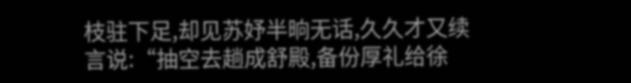枝驻下足,却见苏妤半晌无话,久久才又续言说:“抽空去趟成舒殿,备份厚礼给徐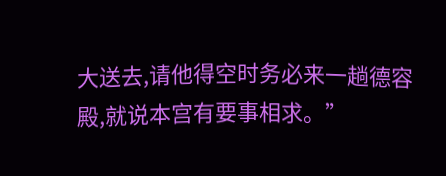大送去,请他得空时务必来一趟德容殿,就说本宫有要事相求。”